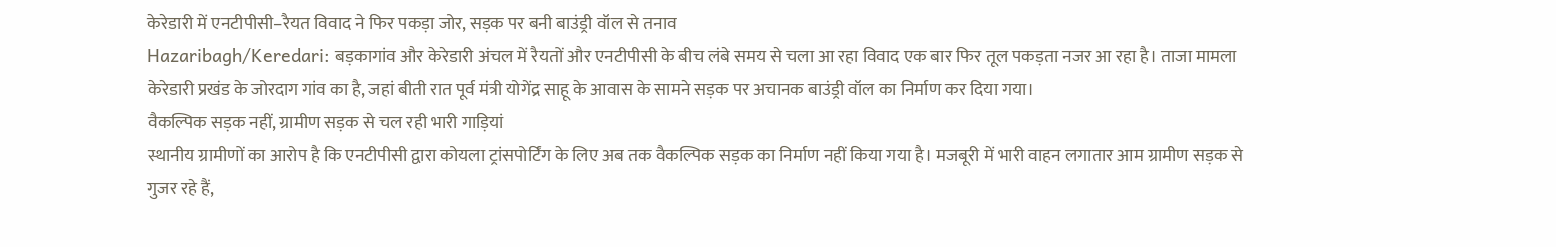केरेडारी में एनटीपीसी–रैयत विवाद ने फिर पकड़ा जोर, सड़क पर बनी बाउंड्री वॉल से तनाव
Hazaribagh/Keredari: बड़कागांव और केरेडारी अंचल में रैयतों और एनटीपीसी के बीच लंबे समय से चला आ रहा विवाद एक बार फिर तूल पकड़ता नजर आ रहा है। ताजा मामला केरेडारी प्रखंड के जोरदाग गांव का है, जहां बीती रात पूर्व मंत्री योगेंद्र साहू के आवास के सामने सड़क पर अचानक बाउंड्री वॉल का निर्माण कर दिया गया।
वैकल्पिक सड़क नहीं, ग्रामीण सड़क से चल रही भारी गाड़ियां
स्थानीय ग्रामीणों का आरोप है कि एनटीपीसी द्वारा कोयला ट्रांसपोर्टिंग के लिए अब तक वैकल्पिक सड़क का निर्माण नहीं किया गया है। मजबूरी में भारी वाहन लगातार आम ग्रामीण सड़क से गुजर रहे हैं,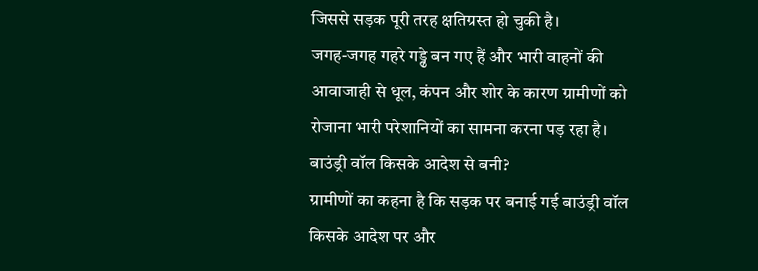जिससे सड़क पूरी तरह क्षतिग्रस्त हो चुकी है।
जगह-जगह गहरे गड्ढे बन गए हैं और भारी वाहनों की आवाजाही से धूल, कंपन और शोर के कारण ग्रामीणों को रोजाना भारी परेशानियों का सामना करना पड़ रहा है।
बाउंड्री वॉल किसके आदेश से बनी?
ग्रामीणों का कहना है कि सड़क पर बनाई गई बाउंड्री वॉल किसके आदेश पर और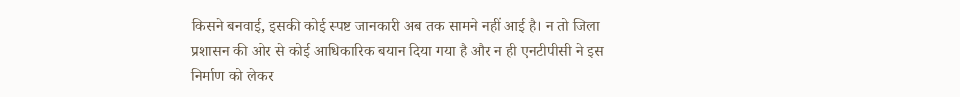किसने बनवाई, इसकी कोई स्पष्ट जानकारी अब तक सामने नहीं आई है। न तो जिला प्रशासन की ओर से कोई आधिकारिक बयान दिया गया है और न ही एनटीपीसी ने इस निर्माण को लेकर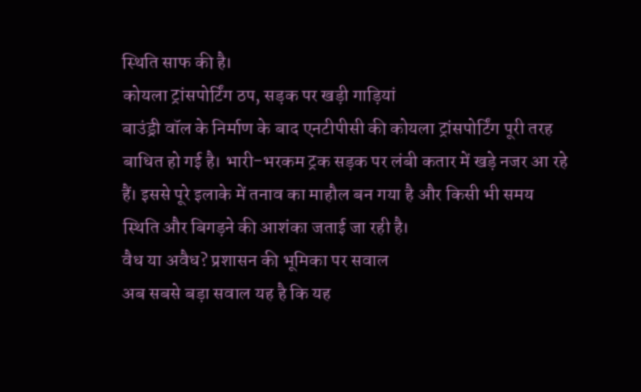स्थिति साफ की है।
कोयला ट्रांसपोर्टिंग ठप, सड़क पर खड़ी गाड़ियां
बाउंड्री वॉल के निर्माण के बाद एनटीपीसी की कोयला ट्रांसपोर्टिंग पूरी तरह बाधित हो गई है। भारी-भरकम ट्रक सड़क पर लंबी कतार में खड़े नजर आ रहे हैं। इससे पूरे इलाके में तनाव का माहौल बन गया है और किसी भी समय स्थिति और बिगड़ने की आशंका जताई जा रही है।
वैध या अवैध? प्रशासन की भूमिका पर सवाल
अब सबसे बड़ा सवाल यह है कि यह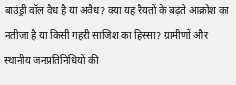बाउंड्री वॉल वैध है या अवैध? क्या यह रैयतों के बढ़ते आक्रोश का नतीजा है या किसी गहरी साजिश का हिस्सा? ग्रामीणों और स्थानीय जनप्रतिनिधियों की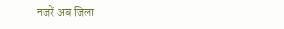नजरें अब जिला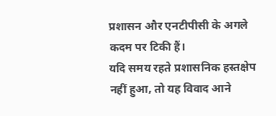प्रशासन और एनटीपीसी के अगले कदम पर टिकी हैं।
यदि समय रहते प्रशासनिक हस्तक्षेप नहीं हुआ, तो यह विवाद आने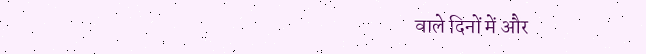वाले दिनों में और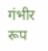गंभीर रूप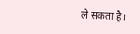ले सकता है।